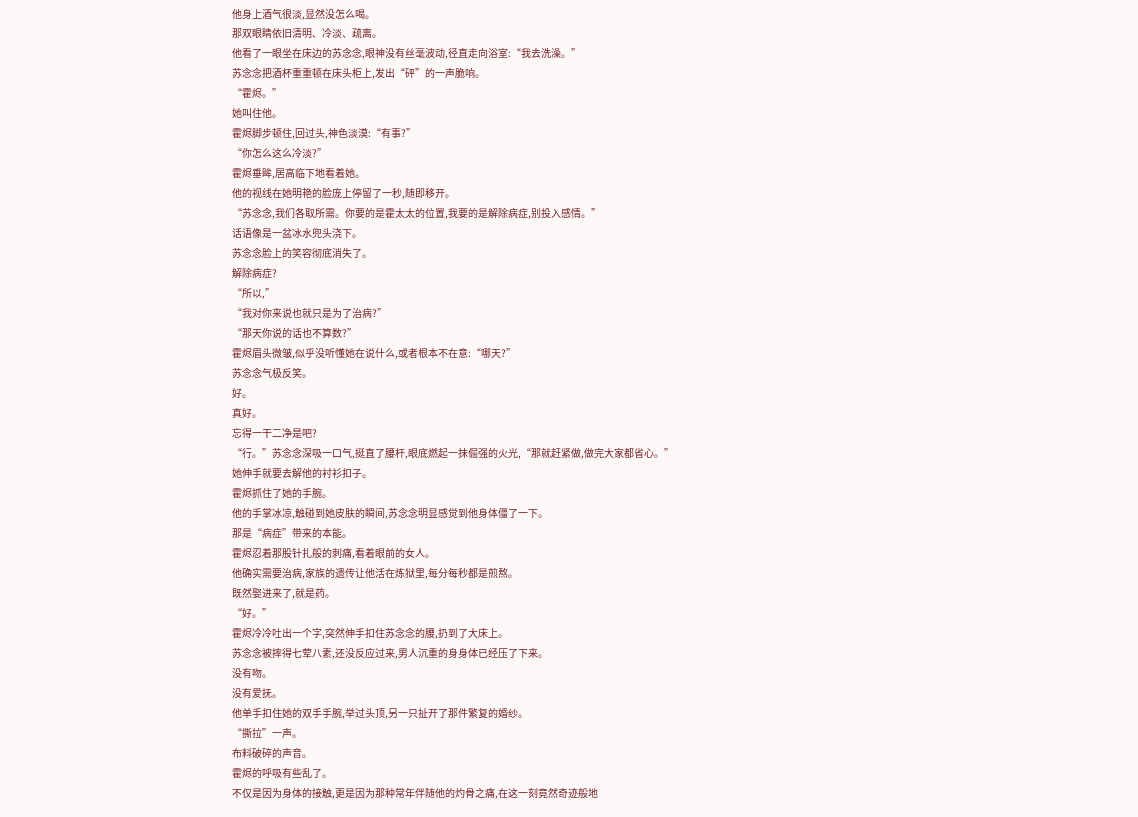他身上酒气很淡,显然没怎么喝。
那双眼睛依旧清明、冷淡、疏离。
他看了一眼坐在床边的苏念念,眼神没有丝毫波动,径直走向浴室:“我去洗澡。”
苏念念把酒杯重重顿在床头柜上,发出“砰”的一声脆响。
“霍烬。”
她叫住他。
霍烬脚步顿住,回过头,神色淡漠:“有事?”
“你怎么这么冷淡?”
霍烬垂眸,居高临下地看着她。
他的视线在她明艳的脸庞上停留了一秒,随即移开。
“苏念念,我们各取所需。你要的是霍太太的位置,我要的是解除病症,别投入感情。”
话语像是一盆冰水兜头浇下。
苏念念脸上的笑容彻底消失了。
解除病症?
“所以,”
“我对你来说也就只是为了治病?”
“那天你说的话也不算数?”
霍烬眉头微皱,似乎没听懂她在说什么,或者根本不在意:“哪天?”
苏念念气极反笑。
好。
真好。
忘得一干二净是吧?
“行。”苏念念深吸一口气,挺直了腰杆,眼底燃起一抹倔强的火光,“那就赶紧做,做完大家都省心。”
她伸手就要去解他的衬衫扣子。
霍烬抓住了她的手腕。
他的手掌冰凉,触碰到她皮肤的瞬间,苏念念明显感觉到他身体僵了一下。
那是“病症”带来的本能。
霍烬忍着那股针扎般的刺痛,看着眼前的女人。
他确实需要治病,家族的遗传让他活在炼狱里,每分每秒都是煎熬。
既然娶进来了,就是药。
“好。”
霍烬冷冷吐出一个字,突然伸手扣住苏念念的腰,扔到了大床上。
苏念念被摔得七荤八素,还没反应过来,男人沉重的身身体已经压了下来。
没有吻。
没有爱抚。
他单手扣住她的双手手腕,举过头顶,另一只扯开了那件繁复的婚纱。
“撕拉”一声。
布料破碎的声音。
霍烬的呼吸有些乱了。
不仅是因为身体的接触,更是因为那种常年伴随他的灼骨之痛,在这一刻竟然奇迹般地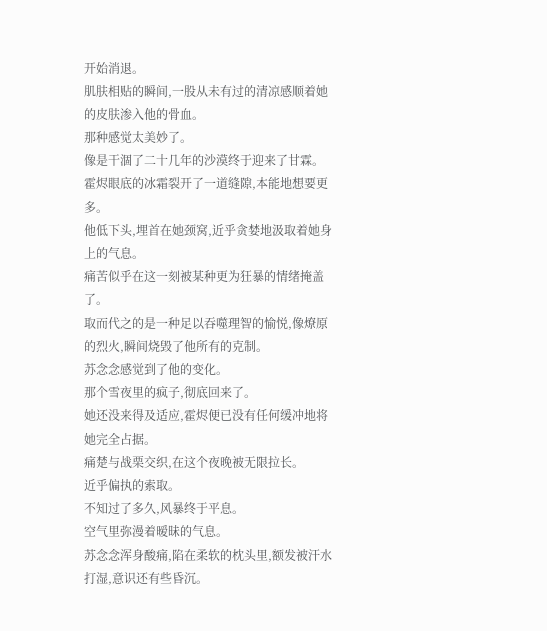开始消退。
肌肤相贴的瞬间,一股从未有过的清凉感顺着她的皮肤渗入他的骨血。
那种感觉太美妙了。
像是干涸了二十几年的沙漠终于迎来了甘霖。
霍烬眼底的冰霜裂开了一道缝隙,本能地想要更多。
他低下头,埋首在她颈窝,近乎贪婪地汲取着她身上的气息。
痛苦似乎在这一刻被某种更为狂暴的情绪掩盖了。
取而代之的是一种足以吞噬理智的愉悦,像燎原的烈火,瞬间烧毁了他所有的克制。
苏念念感觉到了他的变化。
那个雪夜里的疯子,彻底回来了。
她还没来得及适应,霍烬便已没有任何缓冲地将她完全占据。
痛楚与战栗交织,在这个夜晚被无限拉长。
近乎偏执的索取。
不知过了多久,风暴终于平息。
空气里弥漫着暧昧的气息。
苏念念浑身酸痛,陷在柔软的枕头里,额发被汗水打湿,意识还有些昏沉。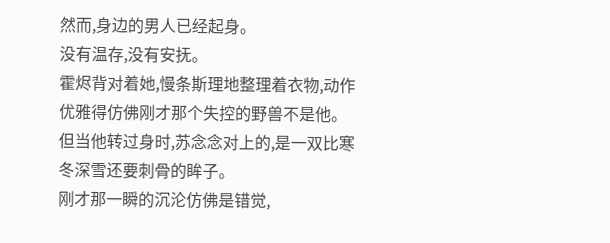然而,身边的男人已经起身。
没有温存,没有安抚。
霍烬背对着她,慢条斯理地整理着衣物,动作优雅得仿佛刚才那个失控的野兽不是他。
但当他转过身时,苏念念对上的,是一双比寒冬深雪还要刺骨的眸子。
刚才那一瞬的沉沦仿佛是错觉,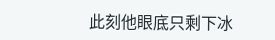此刻他眼底只剩下冰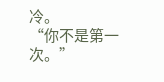冷。
“你不是第一次。”